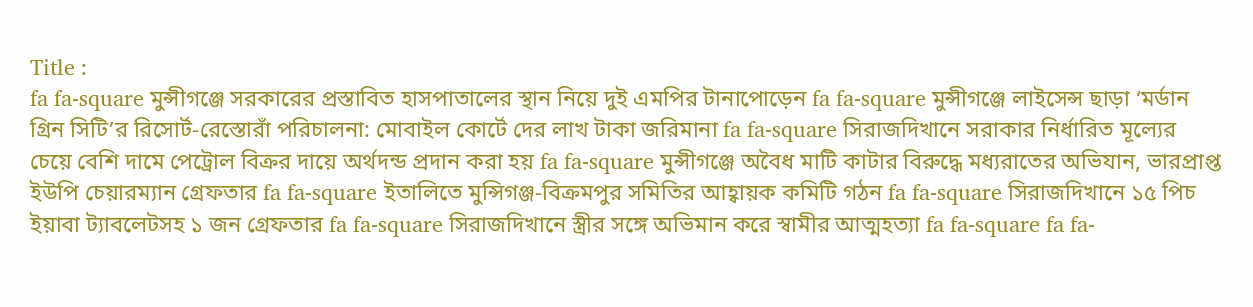Title :
fa fa-square মুন্সীগঞ্জে সরকারের প্রস্তাবিত হাসপাতালের স্থান নিয়ে দুই এমপির টানাপোড়েন fa fa-square মুন্সীগঞ্জে লাইসেন্স ছাড়া ‘মর্ডান গ্রিন সিটি’র রিসোর্ট-রেস্তোরাঁ পরিচালনা: মোবাইল কোর্টে দের লাখ টাকা জরিমানা fa fa-square সিরাজদিখানে সরাকার নির্ধারিত মূল্যের চেয়ে বেশি দামে পেট্রোল বিক্রর দায়ে অর্থদন্ড প্রদান করা হয় fa fa-square মুন্সীগঞ্জে অবৈধ মাটি কাটার বিরুদ্ধে মধ্যরাতের অভিযান, ভারপ্রাপ্ত ইউপি চেয়ারম্যান গ্রেফতার fa fa-square ইতালিতে মুন্সিগঞ্জ-বিক্রমপুর সমিতির আহ্বায়ক কমিটি গঠন fa fa-square সিরাজদিখানে ১৫ পিচ ইয়াবা ট্যাবলেটসহ ১ জন গ্রেফতার fa fa-square সিরাজদিখানে স্ত্রীর সঙ্গে অভিমান করে স্বামীর আত্মহত্যা fa fa-square fa fa-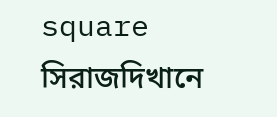square সিরাজদিখানে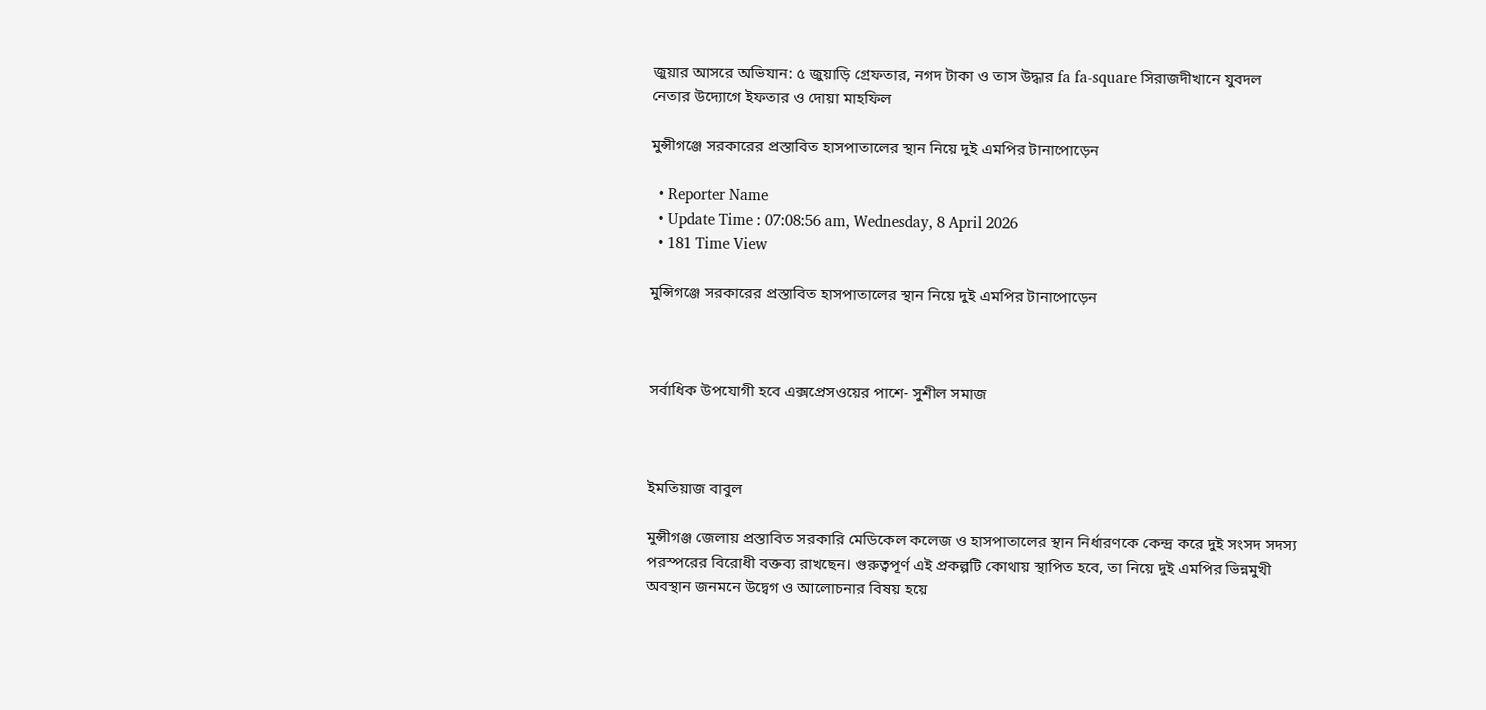জুয়ার আসরে অভিযান: ৫ জুয়াড়ি গ্রেফতার, নগদ টাকা ও তাস উদ্ধার fa fa-square সিরাজদীখানে যুবদল নেতার উদ্যোগে ইফতার ও দোয়া মাহফিল

মুন্সীগঞ্জে সরকারের প্রস্তাবিত হাসপাতালের স্থান নিয়ে দুই এমপির টানাপোড়েন

  • Reporter Name
  • Update Time : 07:08:56 am, Wednesday, 8 April 2026
  • 181 Time View

মুন্সিগঞ্জে সরকারের প্রস্তাবিত হাসপাতালের স্থান নিয়ে দুই এমপির টানাপোড়েন



সর্বাধিক উপযোগী হবে এক্সপ্রেসওয়ের পাশে- সুশীল সমাজ



ইমতিয়াজ বাবুল

মুন্সীগঞ্জ জেলায় প্রস্তাবিত সরকারি মেডিকেল কলেজ ও হাসপাতালের স্থান নির্ধারণকে কেন্দ্র করে দুই সংসদ সদস্য পরস্পরের বিরোধী বক্তব্য রাখছেন। গুরুত্বপূর্ণ এই প্রকল্পটি কোথায় স্থাপিত হবে, তা নিয়ে দুই এমপির ভিন্নমুখী অবস্থান জনমনে উদ্বেগ ও আলোচনার বিষয় হয়ে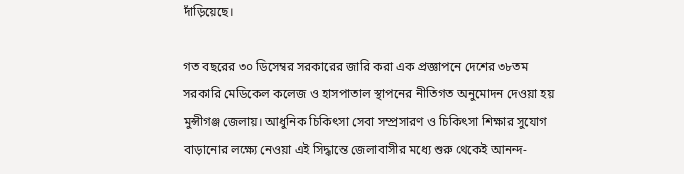দাঁড়িয়েছে।

গত বছরের ৩০ ডিসেম্বর সরকারের জারি করা এক প্রজ্ঞাপনে দেশের ৩৮তম সরকারি মেডিকেল কলেজ ও হাসপাতাল স্থাপনের নীতিগত অনুমোদন দেওয়া হয় মুন্সীগঞ্জ জেলায়। আধুনিক চিকিৎসা সেবা সম্প্রসারণ ও চিকিৎসা শিক্ষার সুযোগ বাড়ানোর লক্ষ্যে নেওয়া এই সিদ্ধান্তে জেলাবাসীর মধ্যে শুরু থেকেই আনন্দ-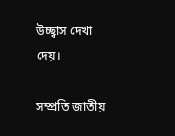উচ্ছ্বাস দেখা দেয়।

সম্প্রতি জাতীয়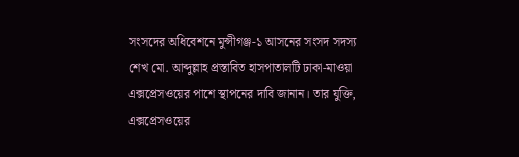সংসদের অধিবেশনে মুন্সীগঞ্জ-১ আসনের সংসদ সদস্য শেখ মো. আব্দুল্লাহ প্রস্তাবিত হাসপাতালটি ঢাকা-মাওয়া এক্সপ্রেসওয়ের পাশে স্থাপনের দাবি জানান। তার যুক্তি, এক্সপ্রেসওয়ের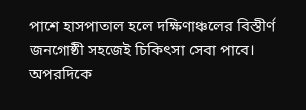পাশে হাসপাতাল হলে দক্ষিণাঞ্চলের বিস্তীর্ণ জনগোষ্ঠী সহজেই চিকিৎসা সেবা পাবে। অপরদিকে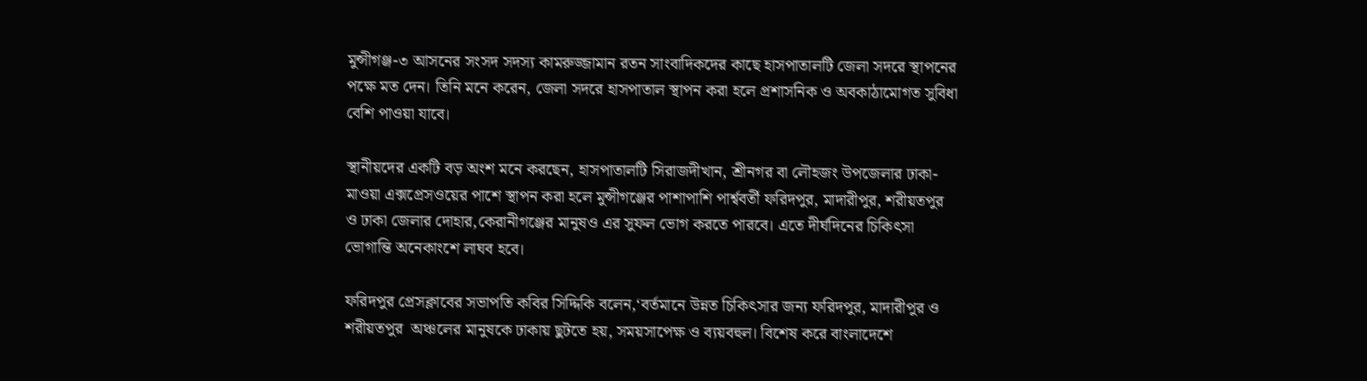মুন্সীগঞ্জ-৩ আসনের সংসদ সদস্য কামরুজ্জামান রতন সাংবাদিকদের কাছে হাসপাতালটি জেলা সদরে স্থাপনের পক্ষে মত দেন। তিনি মনে করেন, জেলা সদরে হাসপাতাল স্থাপন করা হলে প্রশাসনিক ও অবকাঠামোগত সুবিধা বেশি পাওয়া যাবে।

স্থানীয়দের একটি বড় অংশ মনে করছেন, হাসপাতালটি সিরাজদীখান, শ্রীনগর বা লৌহজং উপজেলার ঢাকা-মাওয়া এক্সপ্রেসওয়ের পাশে স্থাপন করা হলে মুন্সীগঞ্জের পাশাপাশি পার্শ্ববর্তী ফরিদপুর, মাদারীপুর, শরীয়তপুর ও ঢাকা জেলার দোহার,কেরানীগঞ্জের মানুষও এর সুফল ভোগ করতে পারবে। এতে দীর্ঘদিনের চিকিৎসা ভোগান্তি অনেকাংশে লাঘব হবে।

ফরিদপুর প্রেসক্লাবের সভাপতি কবির সিদ্দিকি বলেন,‘বর্তমানে উন্নত চিকিৎসার জন্য ফরিদপুর, মাদারীপুর ও শরীয়তপুর  অঞ্চলের মানুষকে ঢাকায় ছুটতে হয়, সময়সাপেক্ষ ও ব্যয়বহুল। বিশেষ করে বাংলাদেশে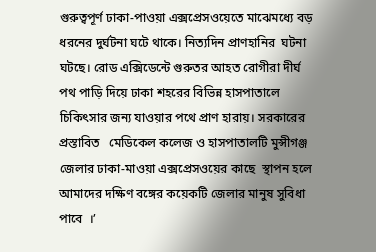গুরুত্বপূর্ণ ঢাকা-পাওয়া এক্সপ্রেসওয়েতে মাঝেমধ্যে বড় ধরনের দুর্ঘটনা ঘটে থাকে। নিত্যদিন প্রাণহানির  ঘটনা ঘটছে। রোড এক্সিডেন্টে গুরুতর আহত রোগীরা দীর্ঘ পথ পাড়ি দিয়ে ঢাকা শহরের বিভিন্ন হাসপাতালে চিকিৎসার জন্য যাওয়ার পথে প্রাণ হারায়। সরকারের প্রস্তাবিত   মেডিকেল কলেজ ও হাসপাতালটি মুন্সীগঞ্জ জেলার ঢাকা-মাওয়া এক্সপ্রেসওয়ের কাছে  স্থাপন হলে আমাদের দক্ষিণ বঙ্গের কয়েকটি জেলার মানুষ সুবিধা পাবে  ।’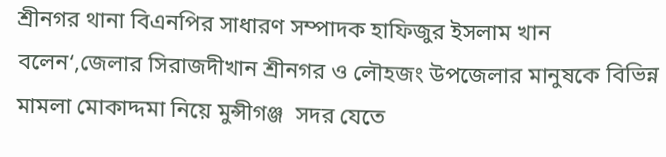শ্রীনগর থানা বিএনপির সাধারণ সম্পাদক হাফিজুর ইসলাম খান  বলেন‘,জেলার সিরাজদীখান শ্রীনগর ও লৌহজং উপজেলার মানুষকে বিভিন্ন   মামলা মোকাদ্দমা নিয়ে মুন্সীগঞ্জ  সদর যেতে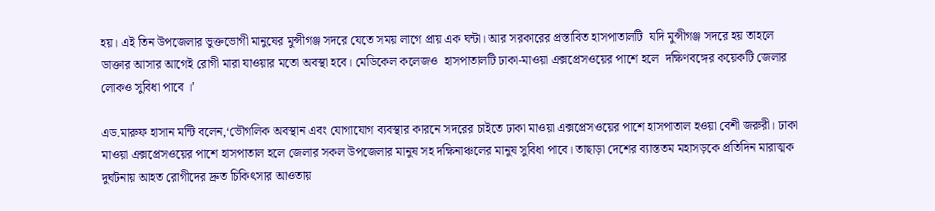হয়। এই তিন উপজেলার ভুক্তভোগী মানুষের মুন্সীগঞ্জ সদরে যেতে সময় লাগে প্রায় এক ঘন্টা। আর সরকারের প্রস্তাবিত হাসপাতালটি  যদি মুন্সীগঞ্জ সদরে হয় তাহলে ডাক্তার আসার আগেই রোগী মারা যাওয়ার মতো অবস্থা হবে। মেডিকেল কলেজও  হাসপাতালটি ঢাকা-মাওয়া এক্সপ্রেসওয়ের পাশে হলে  দক্ষিণবঙ্গের কয়েকটি জেলার লোকও সুবিধা পাবে ।’

এড.মারুফ হাসান মন্টি বলেন,‘ভৌগলিক অবস্থান এবং যোগাযোগ ব্যবস্থার কারনে সদরের চাইতে ঢাকা মাওয়া এক্সপ্রেসওয়ের পাশে হাসপাতাল হওয়া বেশী জরুরী। ঢাকা মাওয়া এক্সপ্রেসওয়ের পাশে হাসপাতাল হলে জেলার সকল উপজেলার মানুষ সহ দক্ষিনাঞ্চলের মানুষ সুবিধা পাবে। তাছাড়া দেশের ব্যাস্ততম মহাসড়কে প্রতিদিন মারাত্মক দুর্ঘটনায় আহত রোগীদের দ্রুত চিকিৎসার আওতায়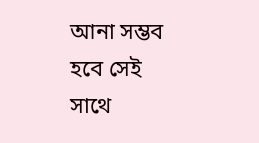আনা সম্ভব হবে সেই সাথে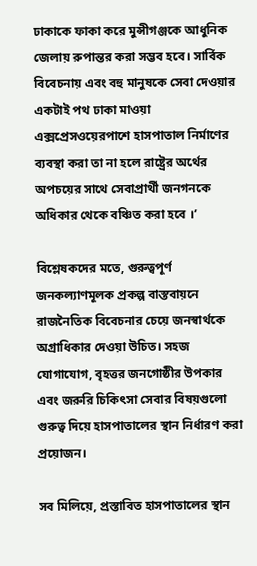ঢাকাকে ফাকা করে মুন্সীগঞ্জকে আধুনিক জেলায় রুপান্তর করা সম্ভব হবে। সার্বিক বিবেচনায় এবং বহু মানুষকে সেবা দেওয়ার একটাই পথ ঢাকা মাওয়া  এক্সপ্রেসওয়েরপাশে হাসপাতাল নির্মাণের ব্যবস্থা করা তা না হলে রাষ্ট্রের অর্থের অপচয়ের সাথে সেবাপ্রার্থী জনগনকে অধিকার থেকে বঞ্চিত করা হবে ।’

বিশ্লেষকদের মতে, গুরুত্বপূর্ণ জনকল্যাণমূলক প্রকল্প বাস্তবায়নে রাজনৈতিক বিবেচনার চেয়ে জনস্বার্থকে অগ্রাধিকার দেওয়া উচিত। সহজ যোগাযোগ, বৃহত্তর জনগোষ্ঠীর উপকার এবং জরুরি চিকিৎসা সেবার বিষয়গুলো গুরুত্ব দিয়ে হাসপাতালের স্থান নির্ধারণ করা প্রয়োজন।

সব মিলিয়ে, প্রস্তাবিত হাসপাতালের স্থান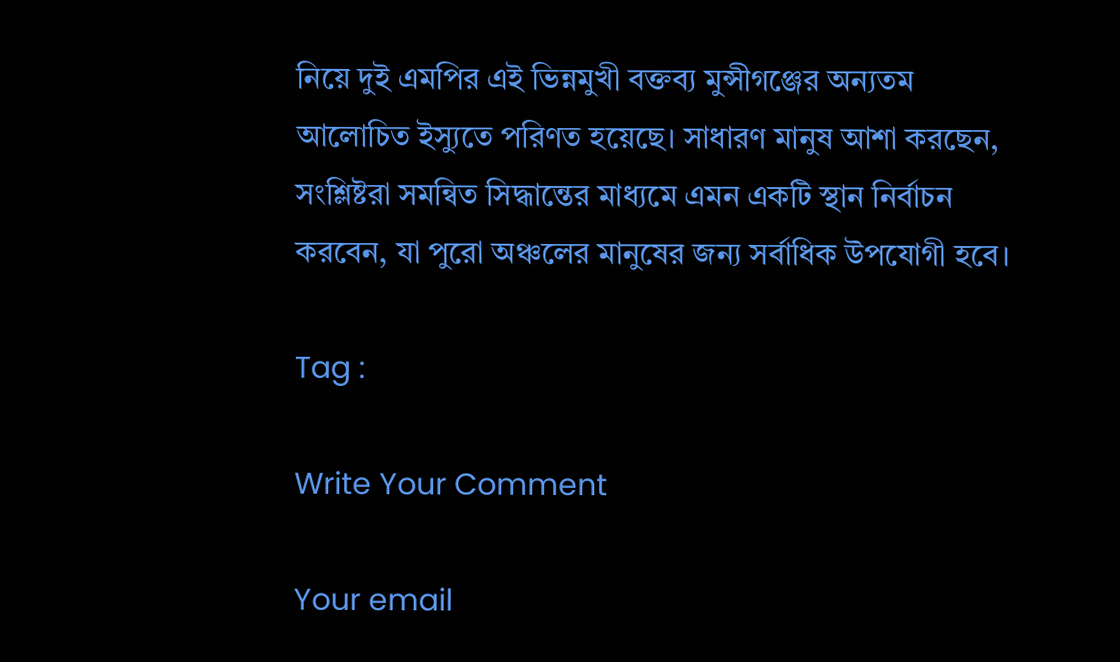নিয়ে দুই এমপির এই ভিন্নমুখী বক্তব্য মুন্সীগঞ্জের অন্যতম আলোচিত ইস্যুতে পরিণত হয়েছে। সাধারণ মানুষ আশা করছেন, সংশ্লিষ্টরা সমন্বিত সিদ্ধান্তের মাধ্যমে এমন একটি স্থান নির্বাচন করবেন, যা পুরো অঞ্চলের মানুষের জন্য সর্বাধিক উপযোগী হবে।

Tag :

Write Your Comment

Your email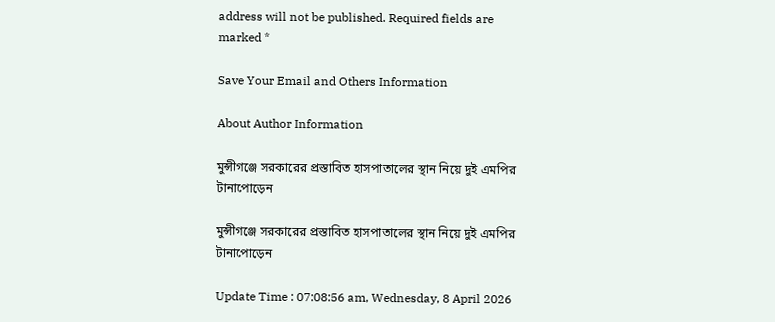address will not be published. Required fields are marked *

Save Your Email and Others Information

About Author Information

মুন্সীগঞ্জে সরকারের প্রস্তাবিত হাসপাতালের স্থান নিয়ে দুই এমপির টানাপোড়েন

মুন্সীগঞ্জে সরকারের প্রস্তাবিত হাসপাতালের স্থান নিয়ে দুই এমপির টানাপোড়েন

Update Time : 07:08:56 am, Wednesday, 8 April 2026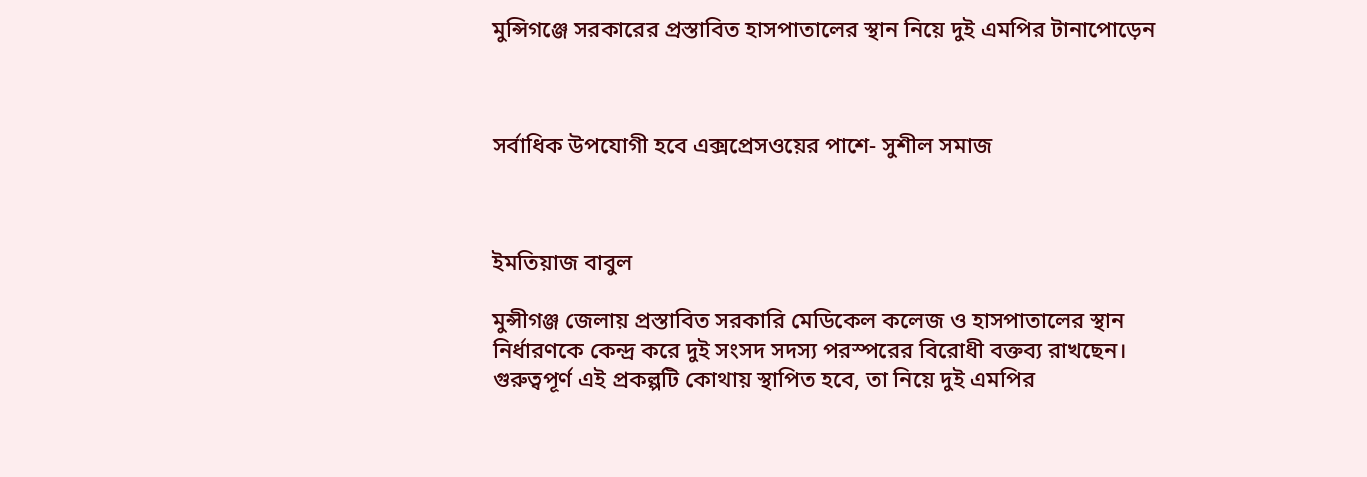মুন্সিগঞ্জে সরকারের প্রস্তাবিত হাসপাতালের স্থান নিয়ে দুই এমপির টানাপোড়েন



সর্বাধিক উপযোগী হবে এক্সপ্রেসওয়ের পাশে- সুশীল সমাজ



ইমতিয়াজ বাবুল

মুন্সীগঞ্জ জেলায় প্রস্তাবিত সরকারি মেডিকেল কলেজ ও হাসপাতালের স্থান নির্ধারণকে কেন্দ্র করে দুই সংসদ সদস্য পরস্পরের বিরোধী বক্তব্য রাখছেন। গুরুত্বপূর্ণ এই প্রকল্পটি কোথায় স্থাপিত হবে, তা নিয়ে দুই এমপির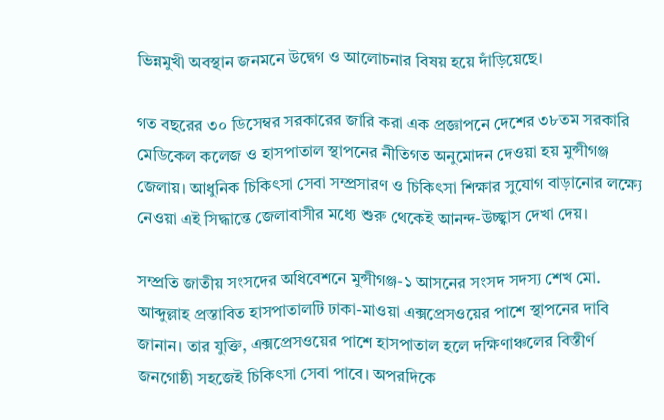ভিন্নমুখী অবস্থান জনমনে উদ্বেগ ও আলোচনার বিষয় হয়ে দাঁড়িয়েছে।

গত বছরের ৩০ ডিসেম্বর সরকারের জারি করা এক প্রজ্ঞাপনে দেশের ৩৮তম সরকারি মেডিকেল কলেজ ও হাসপাতাল স্থাপনের নীতিগত অনুমোদন দেওয়া হয় মুন্সীগঞ্জ জেলায়। আধুনিক চিকিৎসা সেবা সম্প্রসারণ ও চিকিৎসা শিক্ষার সুযোগ বাড়ানোর লক্ষ্যে নেওয়া এই সিদ্ধান্তে জেলাবাসীর মধ্যে শুরু থেকেই আনন্দ-উচ্ছ্বাস দেখা দেয়।

সম্প্রতি জাতীয় সংসদের অধিবেশনে মুন্সীগঞ্জ-১ আসনের সংসদ সদস্য শেখ মো. আব্দুল্লাহ প্রস্তাবিত হাসপাতালটি ঢাকা-মাওয়া এক্সপ্রেসওয়ের পাশে স্থাপনের দাবি জানান। তার যুক্তি, এক্সপ্রেসওয়ের পাশে হাসপাতাল হলে দক্ষিণাঞ্চলের বিস্তীর্ণ জনগোষ্ঠী সহজেই চিকিৎসা সেবা পাবে। অপরদিকে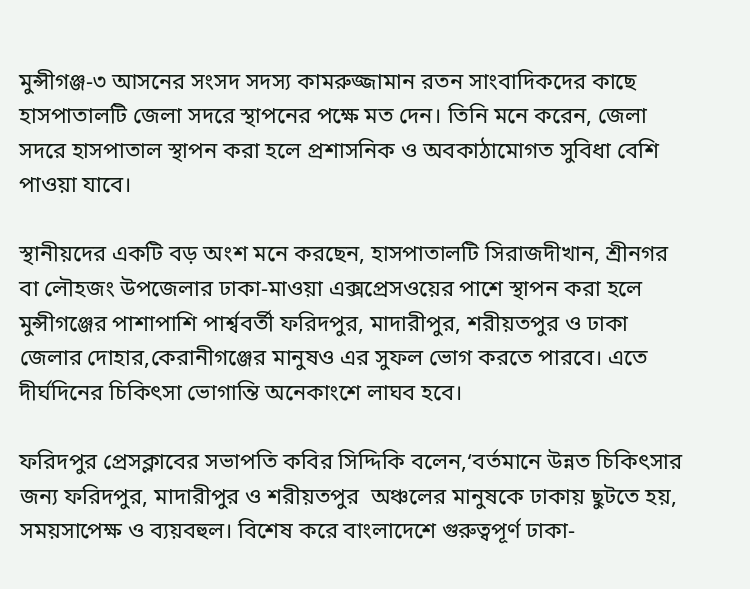মুন্সীগঞ্জ-৩ আসনের সংসদ সদস্য কামরুজ্জামান রতন সাংবাদিকদের কাছে হাসপাতালটি জেলা সদরে স্থাপনের পক্ষে মত দেন। তিনি মনে করেন, জেলা সদরে হাসপাতাল স্থাপন করা হলে প্রশাসনিক ও অবকাঠামোগত সুবিধা বেশি পাওয়া যাবে।

স্থানীয়দের একটি বড় অংশ মনে করছেন, হাসপাতালটি সিরাজদীখান, শ্রীনগর বা লৌহজং উপজেলার ঢাকা-মাওয়া এক্সপ্রেসওয়ের পাশে স্থাপন করা হলে মুন্সীগঞ্জের পাশাপাশি পার্শ্ববর্তী ফরিদপুর, মাদারীপুর, শরীয়তপুর ও ঢাকা জেলার দোহার,কেরানীগঞ্জের মানুষও এর সুফল ভোগ করতে পারবে। এতে দীর্ঘদিনের চিকিৎসা ভোগান্তি অনেকাংশে লাঘব হবে।

ফরিদপুর প্রেসক্লাবের সভাপতি কবির সিদ্দিকি বলেন,‘বর্তমানে উন্নত চিকিৎসার জন্য ফরিদপুর, মাদারীপুর ও শরীয়তপুর  অঞ্চলের মানুষকে ঢাকায় ছুটতে হয়, সময়সাপেক্ষ ও ব্যয়বহুল। বিশেষ করে বাংলাদেশে গুরুত্বপূর্ণ ঢাকা-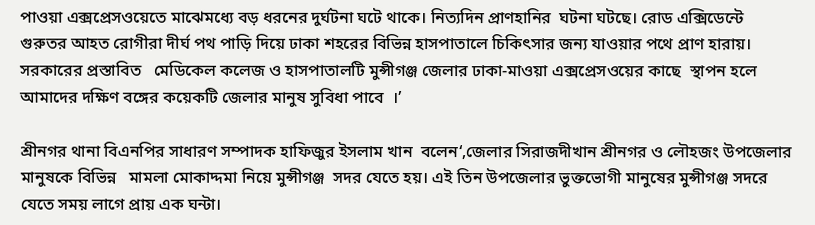পাওয়া এক্সপ্রেসওয়েতে মাঝেমধ্যে বড় ধরনের দুর্ঘটনা ঘটে থাকে। নিত্যদিন প্রাণহানির  ঘটনা ঘটছে। রোড এক্সিডেন্টে গুরুতর আহত রোগীরা দীর্ঘ পথ পাড়ি দিয়ে ঢাকা শহরের বিভিন্ন হাসপাতালে চিকিৎসার জন্য যাওয়ার পথে প্রাণ হারায়। সরকারের প্রস্তাবিত   মেডিকেল কলেজ ও হাসপাতালটি মুন্সীগঞ্জ জেলার ঢাকা-মাওয়া এক্সপ্রেসওয়ের কাছে  স্থাপন হলে আমাদের দক্ষিণ বঙ্গের কয়েকটি জেলার মানুষ সুবিধা পাবে  ।’

শ্রীনগর থানা বিএনপির সাধারণ সম্পাদক হাফিজুর ইসলাম খান  বলেন‘,জেলার সিরাজদীখান শ্রীনগর ও লৌহজং উপজেলার মানুষকে বিভিন্ন   মামলা মোকাদ্দমা নিয়ে মুন্সীগঞ্জ  সদর যেতে হয়। এই তিন উপজেলার ভুক্তভোগী মানুষের মুন্সীগঞ্জ সদরে যেতে সময় লাগে প্রায় এক ঘন্টা।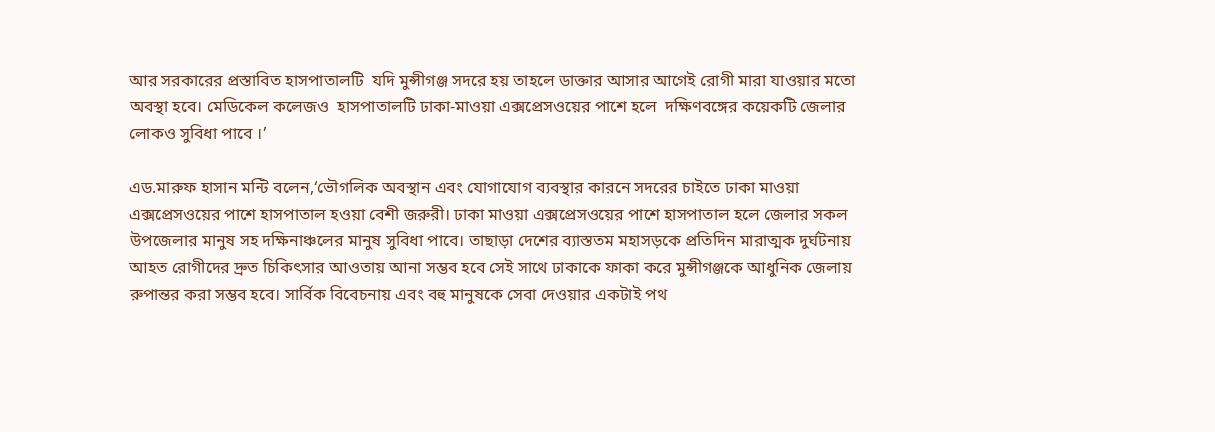আর সরকারের প্রস্তাবিত হাসপাতালটি  যদি মুন্সীগঞ্জ সদরে হয় তাহলে ডাক্তার আসার আগেই রোগী মারা যাওয়ার মতো অবস্থা হবে। মেডিকেল কলেজও  হাসপাতালটি ঢাকা-মাওয়া এক্সপ্রেসওয়ের পাশে হলে  দক্ষিণবঙ্গের কয়েকটি জেলার লোকও সুবিধা পাবে ।’

এড.মারুফ হাসান মন্টি বলেন,‘ভৌগলিক অবস্থান এবং যোগাযোগ ব্যবস্থার কারনে সদরের চাইতে ঢাকা মাওয়া এক্সপ্রেসওয়ের পাশে হাসপাতাল হওয়া বেশী জরুরী। ঢাকা মাওয়া এক্সপ্রেসওয়ের পাশে হাসপাতাল হলে জেলার সকল উপজেলার মানুষ সহ দক্ষিনাঞ্চলের মানুষ সুবিধা পাবে। তাছাড়া দেশের ব্যাস্ততম মহাসড়কে প্রতিদিন মারাত্মক দুর্ঘটনায় আহত রোগীদের দ্রুত চিকিৎসার আওতায় আনা সম্ভব হবে সেই সাথে ঢাকাকে ফাকা করে মুন্সীগঞ্জকে আধুনিক জেলায় রুপান্তর করা সম্ভব হবে। সার্বিক বিবেচনায় এবং বহু মানুষকে সেবা দেওয়ার একটাই পথ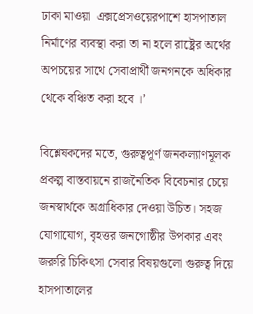ঢাকা মাওয়া  এক্সপ্রেসওয়েরপাশে হাসপাতাল নির্মাণের ব্যবস্থা করা তা না হলে রাষ্ট্রের অর্থের অপচয়ের সাথে সেবাপ্রার্থী জনগনকে অধিকার থেকে বঞ্চিত করা হবে ।’

বিশ্লেষকদের মতে, গুরুত্বপূর্ণ জনকল্যাণমূলক প্রকল্প বাস্তবায়নে রাজনৈতিক বিবেচনার চেয়ে জনস্বার্থকে অগ্রাধিকার দেওয়া উচিত। সহজ যোগাযোগ, বৃহত্তর জনগোষ্ঠীর উপকার এবং জরুরি চিকিৎসা সেবার বিষয়গুলো গুরুত্ব দিয়ে হাসপাতালের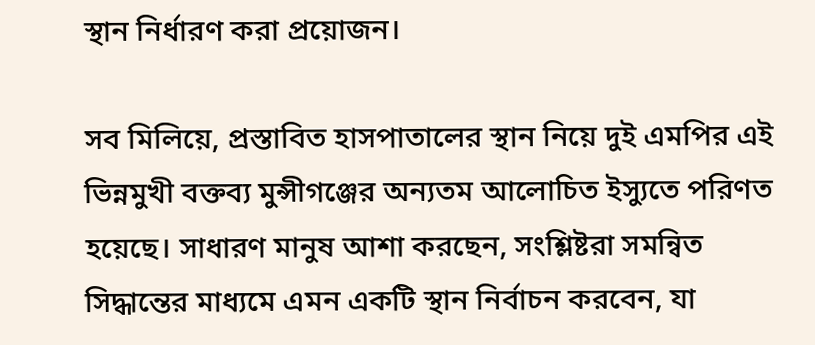স্থান নির্ধারণ করা প্রয়োজন।

সব মিলিয়ে, প্রস্তাবিত হাসপাতালের স্থান নিয়ে দুই এমপির এই ভিন্নমুখী বক্তব্য মুন্সীগঞ্জের অন্যতম আলোচিত ইস্যুতে পরিণত হয়েছে। সাধারণ মানুষ আশা করছেন, সংশ্লিষ্টরা সমন্বিত সিদ্ধান্তের মাধ্যমে এমন একটি স্থান নির্বাচন করবেন, যা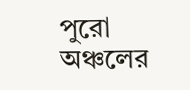পুরো অঞ্চলের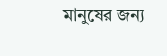মানুষের জন্য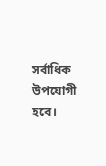সর্বাধিক উপযোগী হবে।